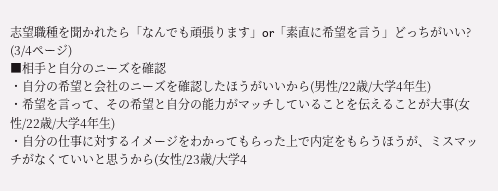志望職種を聞かれたら「なんでも頑張ります」or「素直に希望を言う」どっちがいい? (3/4ページ)
■相手と自分のニーズを確認
・自分の希望と会社のニーズを確認したほうがいいから(男性/22歳/大学4年生)
・希望を言って、その希望と自分の能力がマッチしていることを伝えることが大事(女性/22歳/大学4年生)
・自分の仕事に対するイメージをわかってもらった上で内定をもらうほうが、ミスマッチがなくていいと思うから(女性/23歳/大学4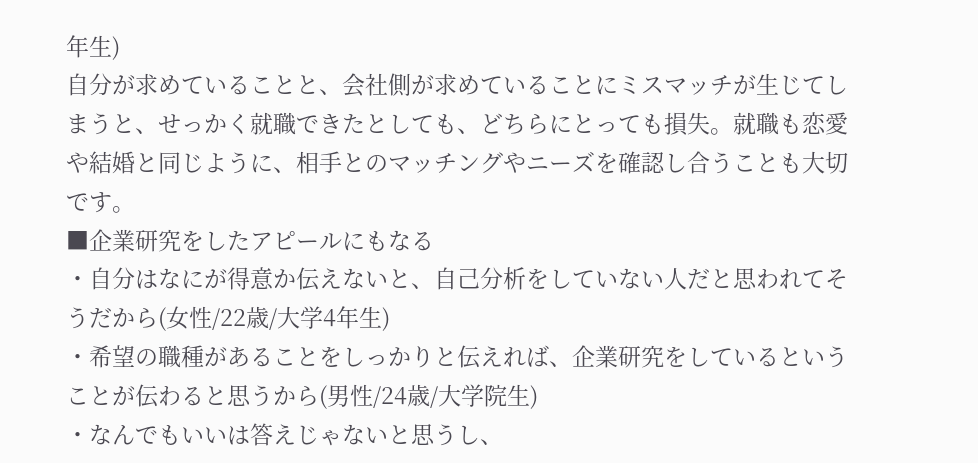年生)
自分が求めていることと、会社側が求めていることにミスマッチが生じてしまうと、せっかく就職できたとしても、どちらにとっても損失。就職も恋愛や結婚と同じように、相手とのマッチングやニーズを確認し合うことも大切です。
■企業研究をしたアピールにもなる
・自分はなにが得意か伝えないと、自己分析をしていない人だと思われてそうだから(女性/22歳/大学4年生)
・希望の職種があることをしっかりと伝えれば、企業研究をしているということが伝わると思うから(男性/24歳/大学院生)
・なんでもいいは答えじゃないと思うし、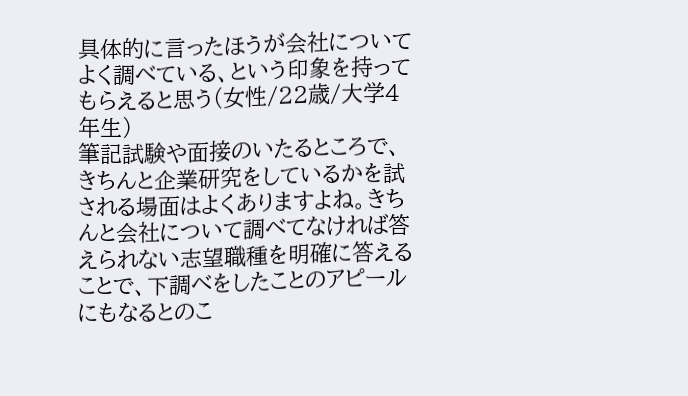具体的に言ったほうが会社についてよく調べている、という印象を持ってもらえると思う(女性/22歳/大学4年生)
筆記試験や面接のいたるところで、きちんと企業研究をしているかを試される場面はよくありますよね。きちんと会社について調べてなければ答えられない志望職種を明確に答えることで、下調べをしたことのアピールにもなるとのこ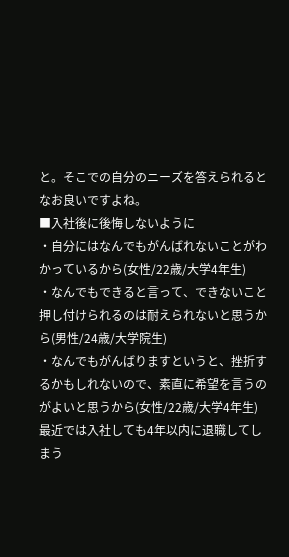と。そこでの自分のニーズを答えられるとなお良いですよね。
■入社後に後悔しないように
・自分にはなんでもがんばれないことがわかっているから(女性/22歳/大学4年生)
・なんでもできると言って、できないこと押し付けられるのは耐えられないと思うから(男性/24歳/大学院生)
・なんでもがんばりますというと、挫折するかもしれないので、素直に希望を言うのがよいと思うから(女性/22歳/大学4年生)
最近では入社しても4年以内に退職してしまう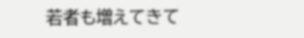若者も増えてきて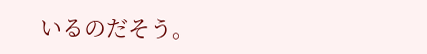いるのだそう。